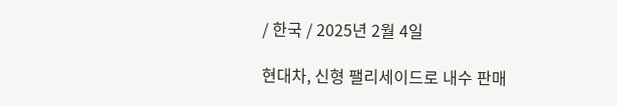/ 한국 / 2025년 2월 4일

현대차, 신형 팰리세이드로 내수 판매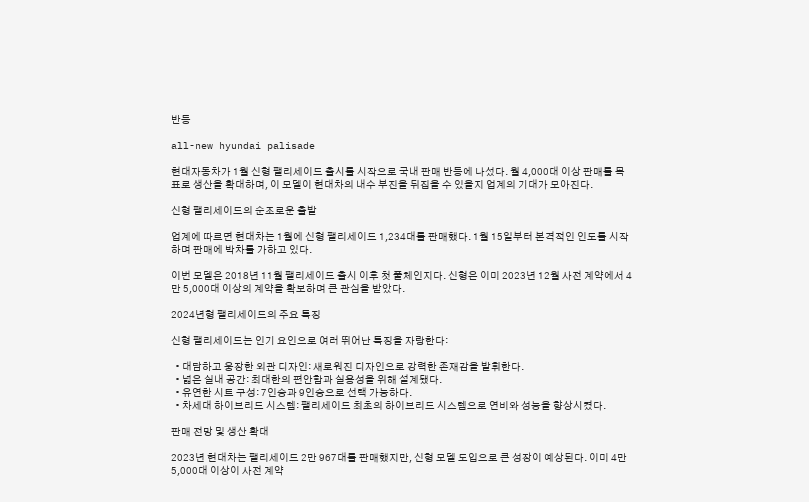반등

all-new hyundai palisade

현대자동차가 1월 신형 팰리세이드 출시를 시작으로 국내 판매 반등에 나섰다. 월 4,000대 이상 판매를 목표로 생산을 확대하며, 이 모델이 현대차의 내수 부진을 뒤집을 수 있을지 업계의 기대가 모아진다.

신형 팰리세이드의 순조로운 출발

업계에 따르면 현대차는 1월에 신형 팰리세이드 1,234대를 판매했다. 1월 15일부터 본격적인 인도를 시작하며 판매에 박차를 가하고 있다.

이번 모델은 2018년 11월 팰리세이드 출시 이후 첫 풀체인지다. 신형은 이미 2023년 12월 사전 계약에서 4만 5,000대 이상의 계약을 확보하며 큰 관심을 받았다.

2024년형 팰리세이드의 주요 특징

신형 팰리세이드는 인기 요인으로 여러 뛰어난 특징을 자랑한다:

  • 대담하고 웅장한 외관 디자인: 새로워진 디자인으로 강력한 존재감을 발휘한다.
  • 넓은 실내 공간: 최대한의 편안함과 실용성을 위해 설계됐다.
  • 유연한 시트 구성: 7인승과 9인승으로 선택 가능하다.
  • 차세대 하이브리드 시스템: 팰리세이드 최초의 하이브리드 시스템으로 연비와 성능을 향상시켰다.

판매 전망 및 생산 확대

2023년 현대차는 팰리세이드 2만 967대를 판매했지만, 신형 모델 도입으로 큰 성장이 예상된다. 이미 4만 5,000대 이상이 사전 계약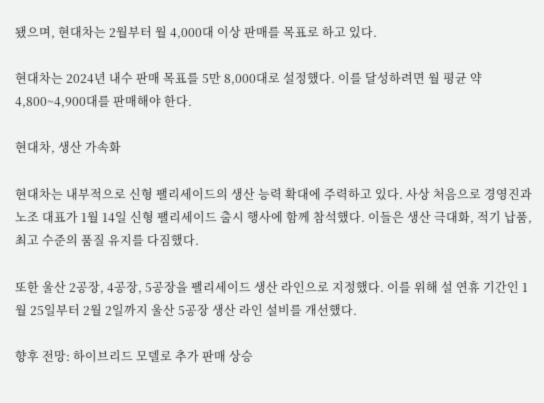됐으며, 현대차는 2월부터 월 4,000대 이상 판매를 목표로 하고 있다.

현대차는 2024년 내수 판매 목표를 5만 8,000대로 설정했다. 이를 달성하려면 월 평균 약 4,800~4,900대를 판매해야 한다.

현대차, 생산 가속화

현대차는 내부적으로 신형 팰리세이드의 생산 능력 확대에 주력하고 있다. 사상 처음으로 경영진과 노조 대표가 1월 14일 신형 팰리세이드 출시 행사에 함께 참석했다. 이들은 생산 극대화, 적기 납품, 최고 수준의 품질 유지를 다짐했다.

또한 울산 2공장, 4공장, 5공장을 팰리세이드 생산 라인으로 지정했다. 이를 위해 설 연휴 기간인 1월 25일부터 2월 2일까지 울산 5공장 생산 라인 설비를 개선했다.

향후 전망: 하이브리드 모델로 추가 판매 상승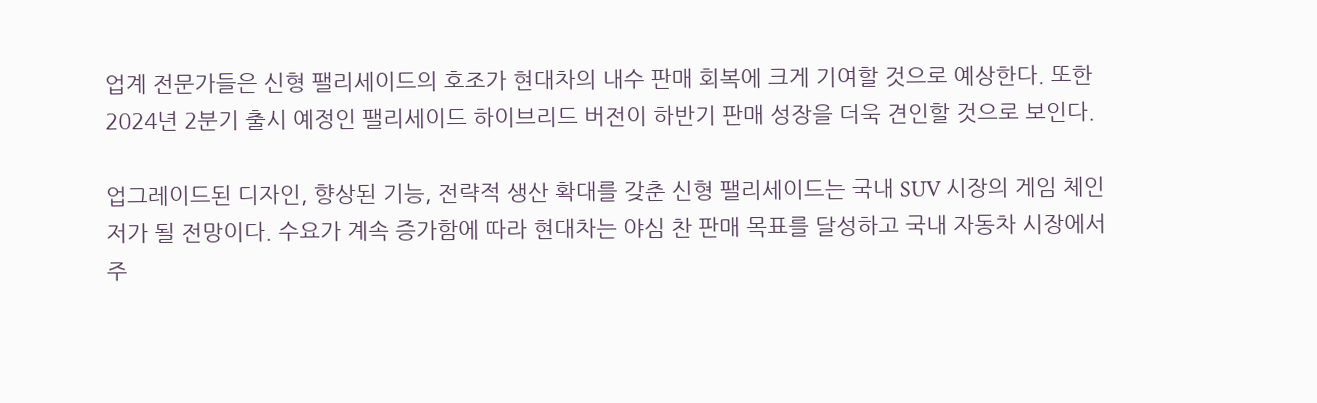업계 전문가들은 신형 팰리세이드의 호조가 현대차의 내수 판매 회복에 크게 기여할 것으로 예상한다. 또한 2024년 2분기 출시 예정인 팰리세이드 하이브리드 버전이 하반기 판매 성장을 더욱 견인할 것으로 보인다.

업그레이드된 디자인, 향상된 기능, 전략적 생산 확대를 갖춘 신형 팰리세이드는 국내 SUV 시장의 게임 체인저가 될 전망이다. 수요가 계속 증가함에 따라 현대차는 야심 찬 판매 목표를 달성하고 국내 자동차 시장에서 주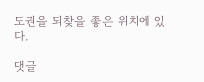도권을 되찾을 좋은 위치에 있다.

댓글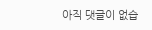아직 댓글이 없습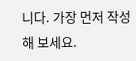니다. 가장 먼저 작성해 보세요.